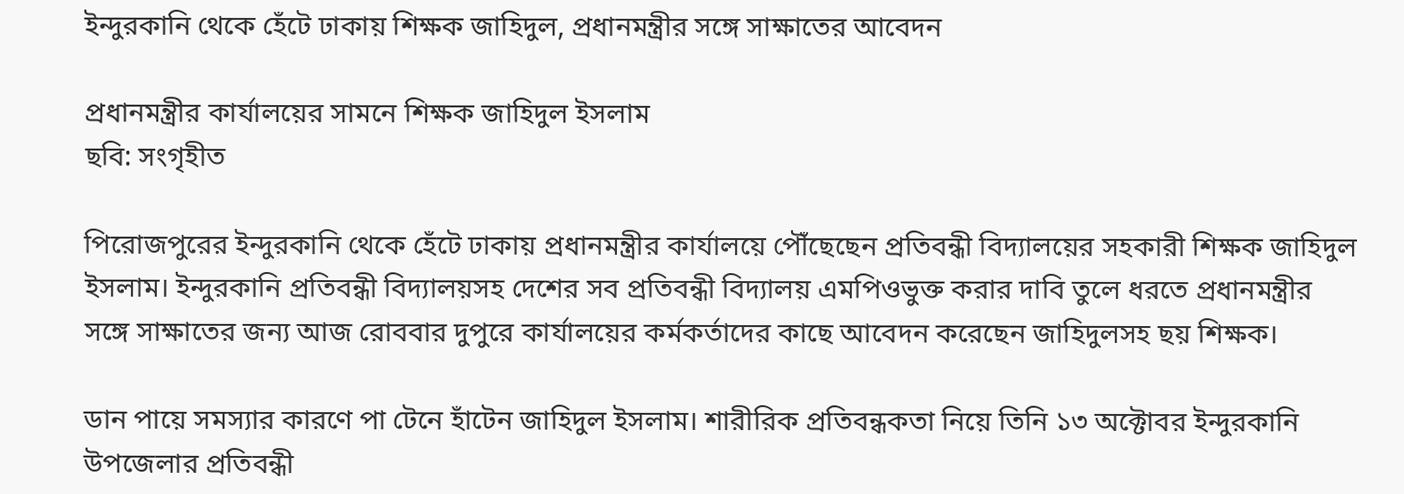ইন্দুরকানি থেকে হেঁটে ঢাকায় শিক্ষক জাহিদুল, প্রধানমন্ত্রীর সঙ্গে সাক্ষাতের আবেদন

প্রধানমন্ত্রীর কার্যালয়ের সামনে শিক্ষক জাহিদুল ইসলাম
ছবি: সংগৃহীত

পিরোজপুরের ইন্দুরকানি থেকে হেঁটে ঢাকায় প্রধানমন্ত্রীর কার্যালয়ে পৌঁছেছেন প্রতিবন্ধী বিদ্যালয়ের সহকারী শিক্ষক জাহিদুল ইসলাম। ইন্দুরকানি প্রতিবন্ধী বিদ্যালয়সহ দেশের সব প্রতিবন্ধী বিদ্যালয় এমপিওভুক্ত করার দাবি তুলে ধরতে প্রধানমন্ত্রীর সঙ্গে সাক্ষাতের জন্য আজ রোববার দুপুরে কার্যালয়ের কর্মকর্তাদের কাছে আবেদন করেছেন জাহিদুলসহ ছয় শিক্ষক।

ডান পায়ে সমস্যার কারণে পা টেনে হাঁটেন জাহিদুল ইসলাম। শারীরিক প্রতিবন্ধকতা নিয়ে তিনি ১৩ অক্টোবর ইন্দুরকানি উপজেলার প্রতিবন্ধী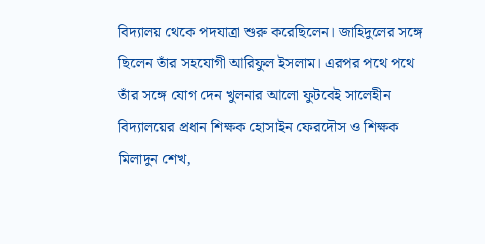বিদ্যালয় থেকে পদযাত্রা শুরু করেছিলেন। জাহিদুলের সঙ্গে ছিলেন তাঁর সহযোগী আরিফুল ইসলাম। এরপর পথে পথে তাঁর সঙ্গে যোগ দেন খুলনার আলো ফুটবেই সালেহীন বিদ্যালয়ের প্রধান শিক্ষক হোসাইন ফেরদৌস ও শিক্ষক মিলাদুন শেখ,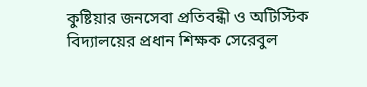কুষ্টিয়ার জনসেবা প্রতিবন্ধী ও অটিস্টিক বিদ্যালয়ের প্রধান শিক্ষক সেরেবুল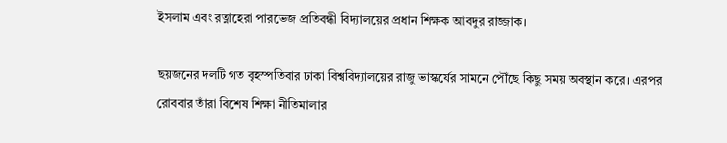ইসলাম এবং রত্নাহেরা পারভেজ প্রতিবন্ধী বিদ্যালয়ের প্রধান শিক্ষক আবদুর রাজ্জাক।

ছয়জনের দলটি গত বৃহস্পতিবার ঢাকা বিশ্ববিদ্যালয়ের রাজু ভাস্কর্যের সামনে পৌঁছে কিছু সময় অবস্থান করে। এরপর রোববার তাঁরা বিশেষ শিক্ষা নীতিমালার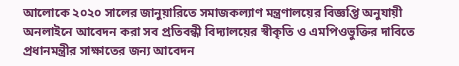আলোকে ২০২০ সালের জানুয়ারিতে সমাজকল্যাণ মন্ত্রণালয়ের বিজ্ঞপ্তি অনুযায়ী অনলাইনে আবেদন করা সব প্রতিবন্ধী বিদ্যালয়ের স্বীকৃতি ও এমপিওভুক্তির দাবিতে প্রধানমন্ত্রীর সাক্ষাতের জন্য আবেদন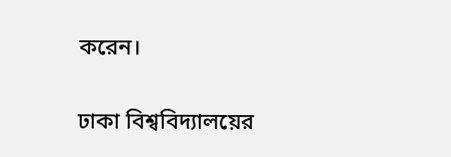করেন।

ঢাকা বিশ্ববিদ্যালয়ের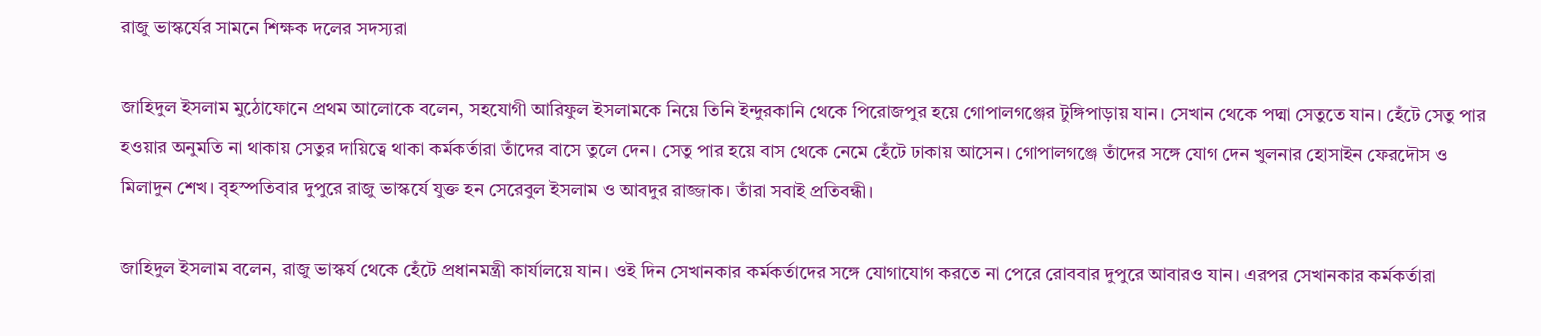রাজু ভাস্কর্যের সামনে শিক্ষক দলের সদস্যরা

জাহিদুল ইসলাম মুঠোফোনে প্রথম আলোকে বলেন, সহযোগী আরিফুল ইসলামকে নিয়ে তিনি ইন্দুরকানি থেকে পিরোজপুর হয়ে গোপালগঞ্জের টুঙ্গিপাড়ায় যান। সেখান থেকে পদ্মা সেতুতে যান। হেঁটে সেতু পার হওয়ার অনুমতি না থাকায় সেতুর দায়িত্বে থাকা কর্মকর্তারা তাঁদের বাসে তুলে দেন। সেতু পার হয়ে বাস থেকে নেমে হেঁটে ঢাকায় আসেন। গোপালগঞ্জে তাঁদের সঙ্গে যোগ দেন খুলনার হোসাইন ফেরদৌস ও মিলাদুন শেখ। বৃহস্পতিবার দুপুরে রাজু ভাস্কর্যে যুক্ত হন সেরেবুল ইসলাম ও আবদুর রাজ্জাক। তাঁরা সবাই প্রতিবন্ধী।

জাহিদুল ইসলাম বলেন, রাজু ভাস্কর্য থেকে হেঁটে প্রধানমন্ত্রী কার্যালয়ে যান। ওই দিন সেখানকার কর্মকর্তাদের সঙ্গে যোগাযোগ করতে না পেরে রোববার দুপুরে আবারও যান। এরপর সেখানকার কর্মকর্তারা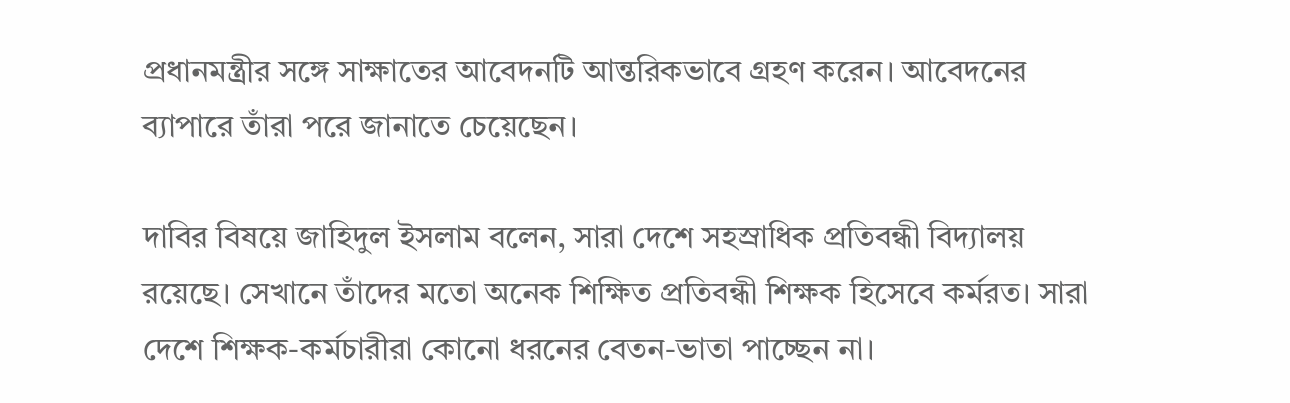প্রধানমন্ত্রীর সঙ্গে সাক্ষাতের আবেদনটি আন্তরিকভাবে গ্রহণ করেন। আবেদনের ব্যাপারে তাঁরা পরে জানাতে চেয়েছেন।

দাবির বিষয়ে জাহিদুল ইসলাম বলেন, সারা দেশে সহস্রাধিক প্রতিবন্ধী বিদ্যালয় রয়েছে। সেখানে তাঁদের মতো অনেক শিক্ষিত প্রতিবন্ধী শিক্ষক হিসেবে কর্মরত। সারা দেশে শিক্ষক-কর্মচারীরা কোনো ধরনের বেতন-ভাতা পাচ্ছেন না।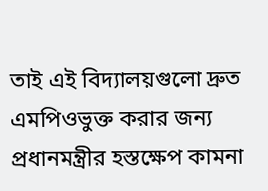তাই এই বিদ্যালয়গুলো দ্রুত এমপিওভুক্ত করার জন্য প্রধানমন্ত্রীর হস্তক্ষেপ কামনা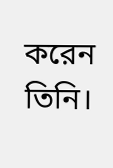করেন তিনি।